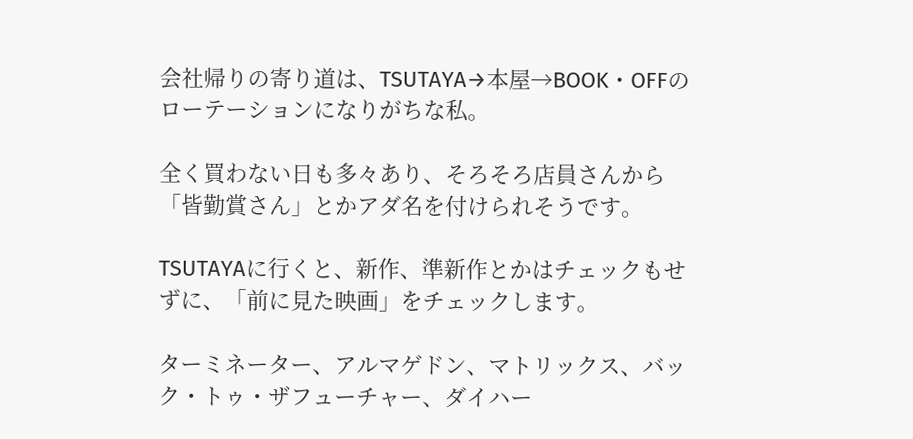会社帰りの寄り道は、TSUTAYA→本屋→BOOK・OFFのローテーションになりがちな私。

全く買わない日も多々あり、そろそろ店員さんから「皆勤賞さん」とかアダ名を付けられそうです。

TSUTAYAに行くと、新作、準新作とかはチェックもせずに、「前に見た映画」をチェックします。

ターミネーター、アルマゲドン、マトリックス、バック・トゥ・ザフューチャー、ダイハー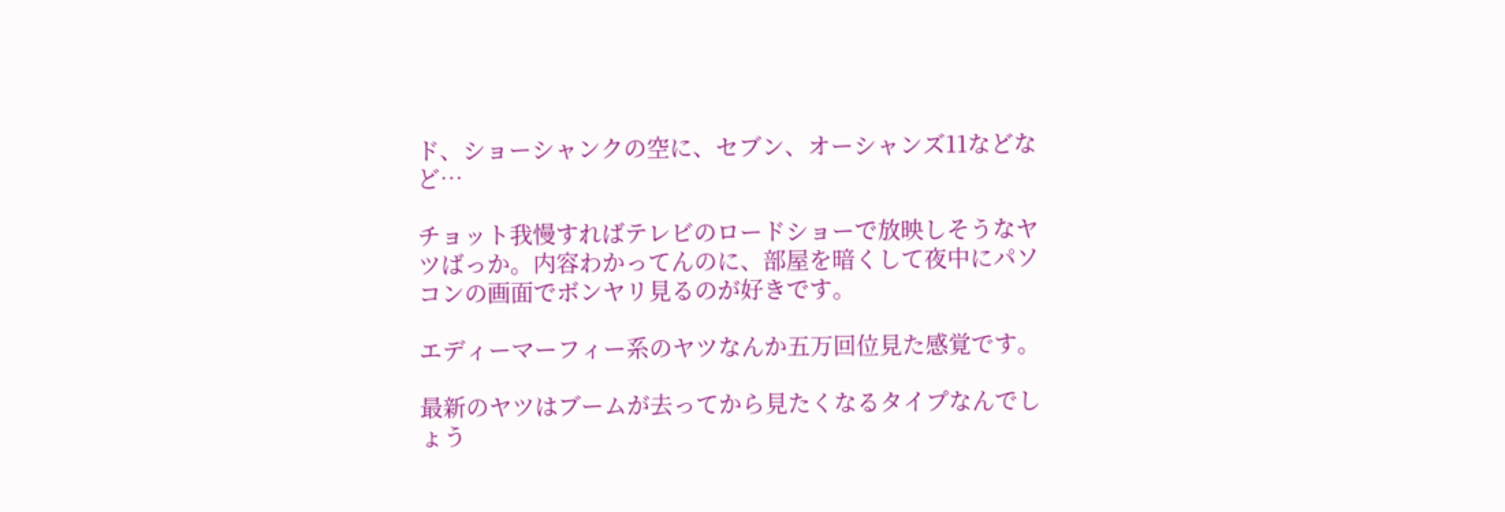ド、ショーシャンクの空に、セブン、オーシャンズ11などなど…

チョット我慢すればテレビのロードショーで放映しそうなヤツばっか。内容わかってんのに、部屋を暗くして夜中にパソコンの画面でボンヤリ見るのが好きです。

エディーマーフィー系のヤツなんか五万回位見た感覚です。

最新のヤツはブームが去ってから見たくなるタイプなんでしょう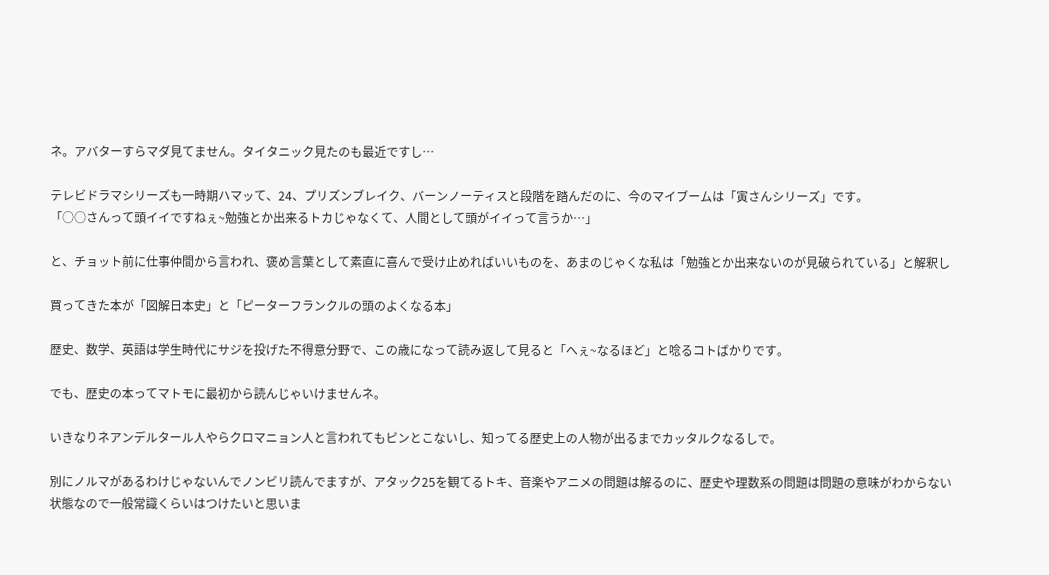ネ。アバターすらマダ見てません。タイタニック見たのも最近ですし…

テレビドラマシリーズも一時期ハマッて、24、プリズンブレイク、バーンノーティスと段階を踏んだのに、今のマイブームは「寅さんシリーズ」です。
「○○さんって頭イイですねぇ~勉強とか出来るトカじゃなくて、人間として頭がイイって言うか…」

と、チョット前に仕事仲間から言われ、褒め言葉として素直に喜んで受け止めればいいものを、あまのじゃくな私は「勉強とか出来ないのが見破られている」と解釈し

買ってきた本が「図解日本史」と「ピーターフランクルの頭のよくなる本」

歴史、数学、英語は学生時代にサジを投げた不得意分野で、この歳になって読み返して見ると「へぇ~なるほど」と唸るコトばかりです。

でも、歴史の本ってマトモに最初から読んじゃいけませんネ。

いきなりネアンデルタール人やらクロマニョン人と言われてもピンとこないし、知ってる歴史上の人物が出るまでカッタルクなるしで。

別にノルマがあるわけじゃないんでノンビリ読んでますが、アタック25を観てるトキ、音楽やアニメの問題は解るのに、歴史や理数系の問題は問題の意味がわからない状態なので一般常識くらいはつけたいと思いま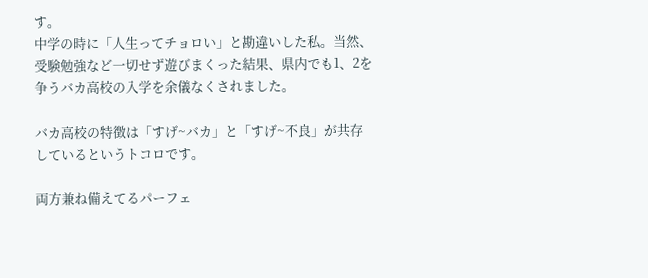す。
中学の時に「人生ってチョロい」と勘違いした私。当然、受験勉強など一切せず遊びまくった結果、県内でも1、2を争うバカ高校の入学を余儀なくされました。

バカ高校の特徴は「すげ~バカ」と「すげ~不良」が共存しているというトコロです。

両方兼ね備えてるパーフェ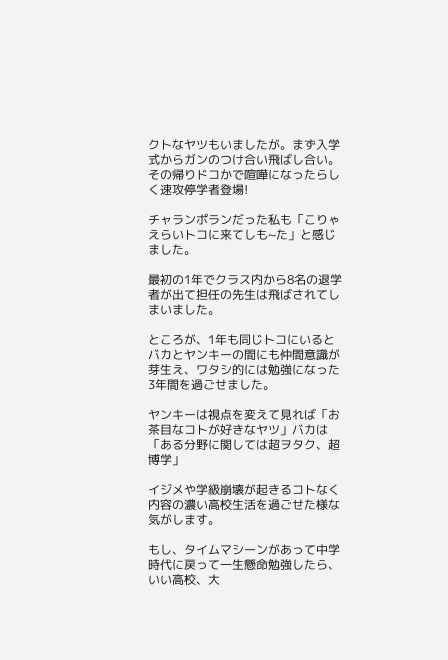クトなヤツもいましたが。まず入学式からガンのつけ合い飛ばし合い。その帰りドコかで喧嘩になったらしく速攻停学者登場!

チャランポランだった私も「こりゃえらいトコに来てしも~た」と感じました。

最初の1年でクラス内から8名の退学者が出て担任の先生は飛ばされてしまいました。

ところが、1年も同じトコにいるとバカとヤンキーの間にも仲間意識が芽生え、ワタシ的には勉強になった3年間を過ごせました。

ヤンキーは視点を変えて見れば「お茶目なコトが好きなヤツ」バカは「ある分野に関しては超ヲタク、超博学」

イジメや学級崩壊が起きるコトなく内容の濃い高校生活を過ごせた様な気がします。

もし、タイムマシーンがあって中学時代に戻って一生懸命勉強したら、いい高校、大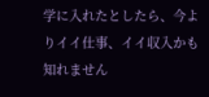学に入れたとしたら、今よりイイ仕事、イイ収入かも知れません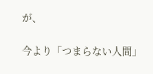が、

今より「つまらない人間」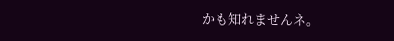かも知れませんネ。